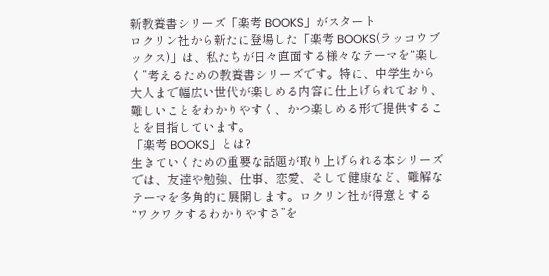新教養書シリーズ「楽考 BOOKS」がスタート
ロクリン社から新たに登場した「楽考 BOOKS(ラッコウブックス)」は、私たちが日々直面する様々なテーマを“楽しく”考えるための教養書シリーズです。特に、中学生から大人まで幅広い世代が楽しめる内容に仕上げられており、難しいことをわかりやすく、かつ楽しめる形で提供することを目指しています。
「楽考 BOOKS」とは?
生きていくための重要な話題が取り上げられる本シリーズでは、友達や勉強、仕事、恋愛、そして健康など、難解なテーマを多角的に展開します。ロクリン社が得意とする“ワクワクするわかりやすさ”を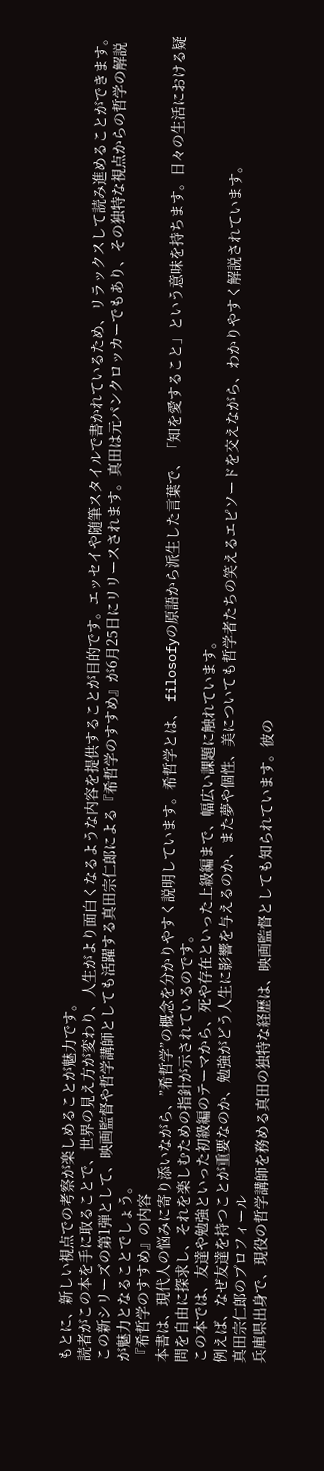もとに、新しい視点での考察が楽しめることが魅力です。
読者がこの本を手に取ることで、世界の見え方が変わり、人生がより面白くなるような内容を提供することが目的です。エッセイや随筆スタイルで書かれているため、リラックスして読み進めることができます。
この新シリーズの第1弾として、映画監督や哲学講師としても活躍する真田宗仁郎による『希哲学のすすめ』が6月25日にリリースされます。真田は元パンクロッカーでもあり、その独特な視点からの哲学の解説が魅力となることでしょう。
『希哲学のすすめ』の内容
本書は、現代人の悩みに寄り添いながら、”希哲学”の概念を分かりやすく説明しています。希哲学とは、 filosofyの原語から派生した言葉で、「知を愛すること」という意味を持ちます。日々の生活における疑問を自由に探求し、それを楽しむための指針が示されているのです。
この本では、友達や勉強といった初級編のテーマから、死や存在といった上級編まで、幅広い課題に触れています。
例えば、なぜ友達を持つことが重要なのか、勉強がどう人生に影響を与えるのか、また夢や個性、美についても哲学者たちの笑えるエピソードを交えながら、わかりやすく解説されています。
真田宗仁郎のプロフィール
兵庫県出身で、現役の哲学講師を務める真田の独特な経歴は、映画監督としても知られています。彼の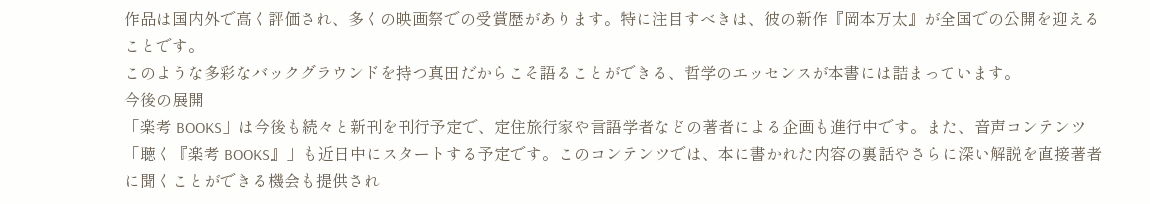作品は国内外で高く評価され、多くの映画祭での受賞歴があります。特に注目すべきは、彼の新作『岡本万太』が全国での公開を迎えることです。
このような多彩なバックグラウンドを持つ真田だからこそ語ることができる、哲学のエッセンスが本書には詰まっています。
今後の展開
「楽考 BOOKS」は今後も続々と新刊を刊行予定で、定住旅行家や言語学者などの著者による企画も進行中です。また、音声コンテンツ「聴く『楽考 BOOKS』」も近日中にスタートする予定です。このコンテンツでは、本に書かれた内容の裏話やさらに深い解説を直接著者に聞くことができる機会も提供され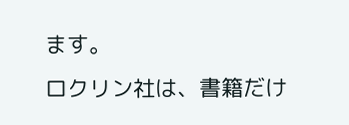ます。
ロクリン社は、書籍だけ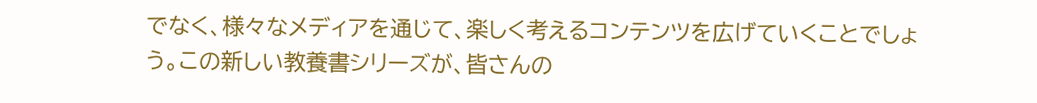でなく、様々なメディアを通じて、楽しく考えるコンテンツを広げていくことでしょう。この新しい教養書シリーズが、皆さんの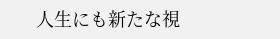人生にも新たな視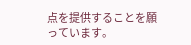点を提供することを願っています。